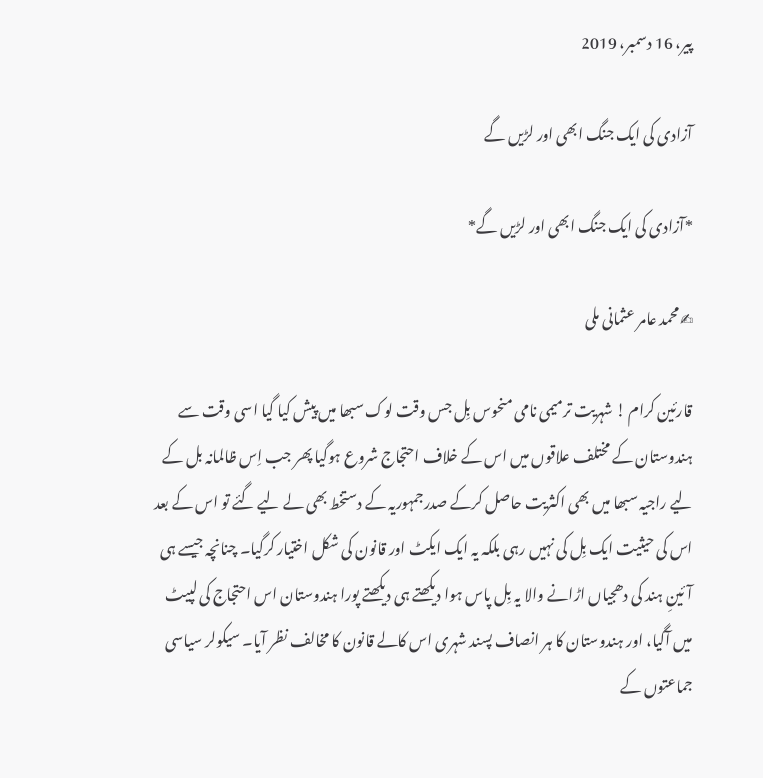پیر، 16 دسمبر، 2019

آزادی کی ایک جنگ ابھی اور لڑیں گے

*آزادی کی ایک جنگ ابھی اور لڑیں گے*

✍محمد عامر عثمانی ملی

قارئین کرام ! شہریت ترمیمی نامی منحوس بِل جس وقت لوک سبھا میں پیش کیا گیا اسی وقت سے ہندوستان کے مختلف علاقوں میں اس کے خلاف احتجاج شروع ہوگیا پھر جب اِس ظالمانہ بل کے لیے راجیہ سبھا میں بھی اکثریت حاصل کرکے صدرجمہوریہ کے دستخط بھی لے لیے گئے تو اس کے بعد اس کی حیثیت ایک بِل کی نہیں رہی بلکہ یہ ایک ایکٹ اور قانون کی شکل اختیار کرگیا۔ چنانچہ جیسے ہی آئینِ ہند کی دھجیاں اڑانے والا یہ بِل پاس ہوا دیکھتے ہی دیکھتے پورا ہندوستان اس احتجاج کی لپیٹ میں آگیا، اور ہندوستان کا ہر انصاف پسند شہری اس کالے قانون کا مخالف نظر آیا۔ سیکولر سیاسی جماعتوں کے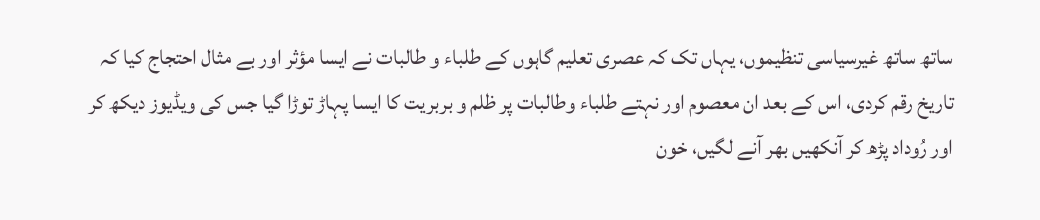ساتھ ساتھ غیرسیاسی تنظیموں، یہاں تک کہ عصری تعلیم گاہوں کے طلباء و طالبات نے ایسا مؤثر اور بے مثال احتجاج کیا کہ تاریخ رقم کردی، اس کے بعد ان معصوم اور نہتے طلباء وطالبات پر ظلم و بربریت کا ایسا پہاڑ توڑا گیا جس کی ویڈیوز دیکھ کر اور رُوداد پڑھ کر آنکھیں بھر آنے لگیں، خون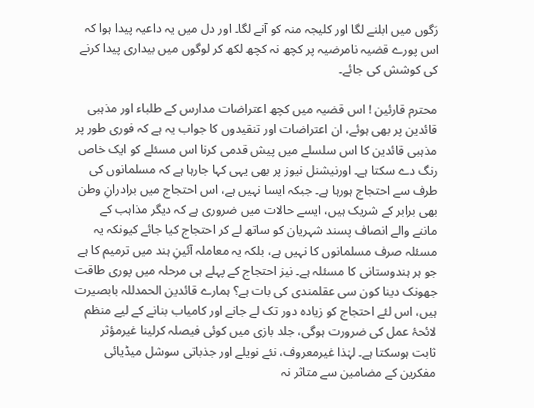رَگوں میں ابلنے لگا اور کلیجہ منہ کو آنے لگا۔ اور دل میں یہ داعیہ پیدا ہوا کہ اس پورے قضیہ نامرضیہ پر کچھ نہ کچھ لکھ کر لوگوں میں بیداری پیدا کرنے کی کوشش کی جائے۔

محترم قارئین ! اس قضیہ میں کچھ اعتراضات مدارس کے طلباء اور مذہبی قائدین پر بھی ہوئے، ان اعتراضات اور تنقیدوں کا جواب یہ ہے کہ فوری طور پر مذہبی قائدین کا اس سلسلے میں پیش قدمی کرنا اس مسئلے کو ایک خاص رنگ دے سکتا ہے۔ اورنیشنل نیوز پر بھی یہی کہا جارہا ہے کہ مسلمانوں کی طرف سے احتجاج ہورہا ہے۔ جبکہ ایسا نہیں ہے، اس احتجاج میں برادرانِ وطن بھی برابر کے شریک ہیں، ایسے حالات میں ضروری ہے کہ دیگر مذاہب کے ماننے والے انصاف پسند شہریان کو ساتھ لے کر احتجاج کیا جائے کیونکہ یہ مسئلہ صرف مسلمانوں کا نہیں ہے، بلکہ یہ معاملہ آئینِ ہند میں ترمیم کا ہے جو ہر ہندوستانی کا مسئلہ ہے۔ نیز احتجاج کے پہلے ہی مرحلہ میں پوری طاقت جھونک دینا کون سی عقلمندی کی بات ہے؟ ہمارے قائدین الحمدللہ بابصیرت ہیں، اس لئے احتجاج کو زیادہ دور تک لے جانے اور کامیاب بنانے کے لیے منظم لائحۂ عمل کی ضرورت ہوگی، جلد بازی میں کوئی فیصلہ کرلینا غیرمؤثر ثابت ہوسکتا ہے۔ لہٰذا غیرمعروف، نئے نویلے اور جذباتی سوشل میڈیائی مفکرین کے مضامین سے متاثر نہ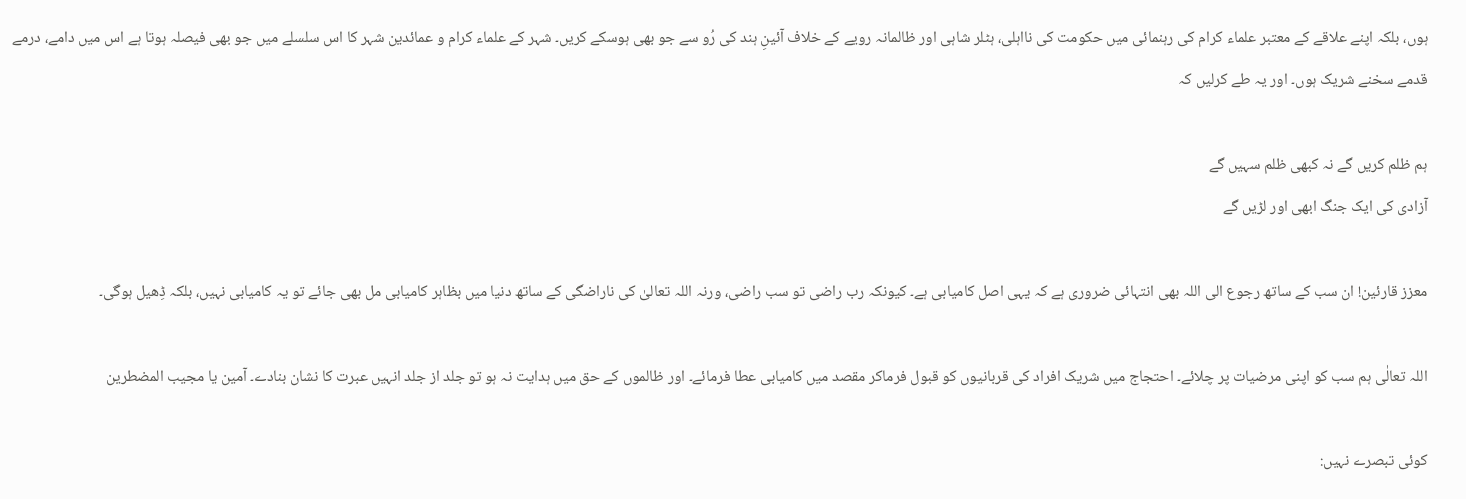ہوں، بلکہ اپنے علاقے کے معتبر علماء کرام کی رہنمائی میں حکومت کی نااہلی، ہٹلر شاہی اور ظالمانہ رویے کے خلاف آئینِ ہند کی رُو سے جو بھی ہوسکے کریں۔ شہر کے علماء کرام و عمائدین شہر کا اس سلسلے میں جو بھی فیصلہ ہوتا ہے اس میں دامے، درمے قدمے سخنے شریک ہوں۔ اور یہ طے کرلیں کہ

ہم ظلم کریں گے نہ کبھی ظلم سہیں گے
آزادی کی ایک جنگ ابھی اور لڑیں گے

معزز قارئین! ان سب کے ساتھ رجوع الی اللہ بھی انتہائی ضروری ہے کہ یہی اصل کامیابی ہے۔ کیونکہ رب راضی تو سب راضی، ورنہ اللہ تعالیٰ کی ناراضگی کے ساتھ دنیا میں بظاہر کامیابی مل بھی جائے تو یہ کامیابی نہیں، بلکہ ڈِھیل ہوگی۔

اللہ تعالٰی ہم سب کو اپنی مرضیات پر چلائے۔ احتجاج میں شریک افراد کی قربانیوں کو قبول فرماکر مقصد میں کامیابی عطا فرمائے۔ اور ظالموں کے حق میں ہدایت نہ ہو تو جلد از جلد انہیں عبرت کا نشان بنادے۔ آمین یا مجیب المضطرین

کوئی تبصرے نہیں: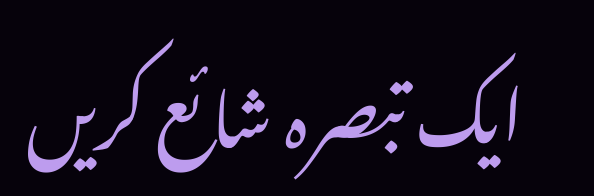ایک تبصرہ شائع کریں